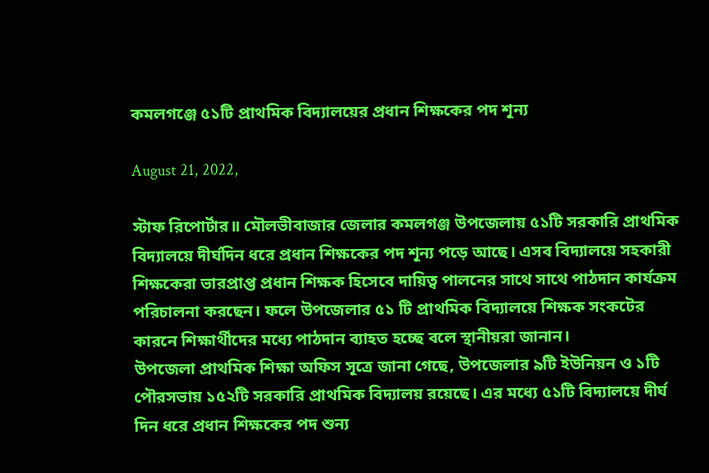কমলগঞ্জে ৫১টি প্রাথমিক বিদ্যালয়ের প্রধান শিক্ষকের পদ শূন্য

August 21, 2022,

স্টাফ রিপোর্টার॥ মৌলভীবাজার জেলার কমলগঞ্জ উপজেলায় ৫১টি সরকারি প্রাথমিক বিদ্যালয়ে দীর্ঘদিন ধরে প্রধান শিক্ষকের পদ শূন্য পড়ে আছে। এসব বিদ্যালয়ে সহকারী শিক্ষকেরা ভারপ্রাপ্ত প্রধান শিক্ষক হিসেবে দায়িত্ব পালনের সাথে সাথে পাঠদান কার্যক্রম পরিচালনা করছেন। ফলে উপজেলার ৫১ টি প্রাথমিক বিদ্যালয়ে শিক্ষক সংকটের কারনে শিক্ষার্থীদের মধ্যে পাঠদান ব্যাহত হচ্ছে বলে স্থানীয়রা জানান।
উপজেলা প্রাথমিক শিক্ষা অফিস সূত্রে জানা গেছে, উপজেলার ৯টি ইউনিয়ন ও ১টি পৌরসভায় ১৫২টি সরকারি প্রাথমিক বিদ্যালয় রয়েছে। এর মধ্যে ৫১টি বিদ্যালয়ে দীর্ঘ দিন ধরে প্রধান শিক্ষকের পদ শুন্য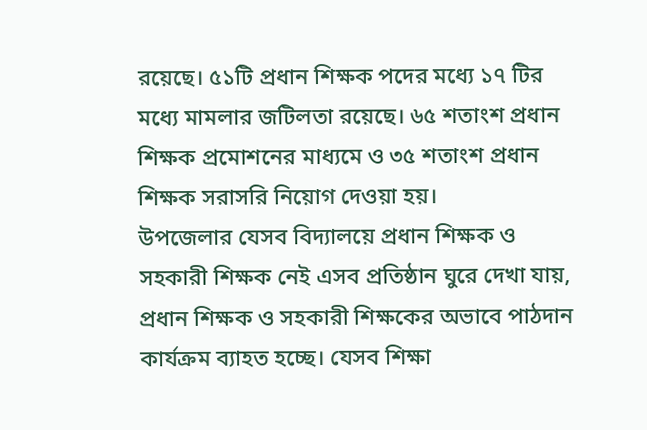রয়েছে। ৫১টি প্রধান শিক্ষক পদের মধ্যে ১৭ টির মধ্যে মামলার জটিলতা রয়েছে। ৬৫ শতাংশ প্রধান শিক্ষক প্রমোশনের মাধ্যমে ও ৩৫ শতাংশ প্রধান শিক্ষক সরাসরি নিয়োগ দেওয়া হয়।
উপজেলার যেসব বিদ্যালয়ে প্রধান শিক্ষক ও সহকারী শিক্ষক নেই এসব প্রতিষ্ঠান ঘুরে দেখা যায়, প্রধান শিক্ষক ও সহকারী শিক্ষকের অভাবে পাঠদান কার্যক্রম ব্যাহত হচ্ছে। যেসব শিক্ষা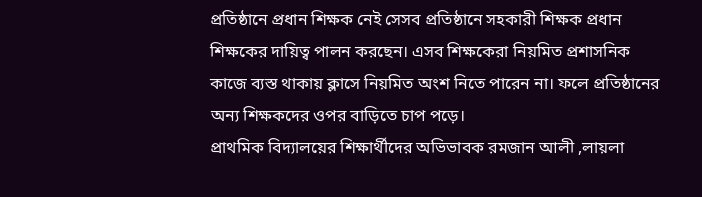প্রতিষ্ঠানে প্রধান শিক্ষক নেই সেসব প্রতিষ্ঠানে সহকারী শিক্ষক প্রধান শিক্ষকের দায়িত্ব পালন করছেন। এসব শিক্ষকেরা নিয়মিত প্রশাসনিক কাজে ব্যস্ত থাকায় ক্লাসে নিয়মিত অংশ নিতে পারেন না। ফলে প্রতিষ্ঠানের অন্য শিক্ষকদের ওপর বাড়িতে চাপ পড়ে।
প্রাথমিক বিদ্যালয়ের শিক্ষার্থীদের অভিভাবক রমজান আলী ,লায়লা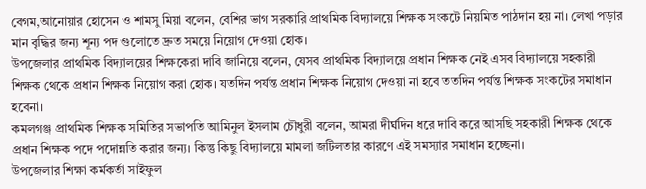বেগম,আনোয়ার হোসেন ও শামসু মিয়া বলেন, বেশির ভাগ সরকারি প্রাথমিক বিদ্যালয়ে শিক্ষক সংকটে নিয়মিত পাঠদান হয় না। লেখা পড়ার মান বৃদ্ধির জন্য শূন্য পদ গুলোতে দ্রুত সময়ে নিয়োগ দেওয়া হোক।
উপজেলার প্রাথমিক বিদ্যালয়ের শিক্ষকেরা দাবি জানিয়ে বলেন, যেসব প্রাথমিক বিদ্যালয়ে প্রধান শিক্ষক নেই এসব বিদ্যালয়ে সহকারী শিক্ষক থেকে প্রধান শিক্ষক নিয়োগ করা হোক। যতদিন পর্যন্ত প্রধান শিক্ষক নিয়োগ দেওয়া না হবে ততদিন পর্যন্ত শিক্ষক সংকটের সমাধান হবেনা।
কমলগঞ্জ প্রাথমিক শিক্ষক সমিতির সভাপতি আমিনুল ইসলাম চৌধুরী বলেন, আমরা দীর্ঘদিন ধরে দাবি করে আসছি সহকারী শিক্ষক থেকে প্রধান শিক্ষক পদে পদোন্নতি করার জন্য। কিন্তু কিছু বিদ্যালয়ে মামলা জটিলতার কারণে এই সমস্যার সমাধান হচ্ছেনা।
উপজেলার শিক্ষা কর্মকর্তা সাইফুল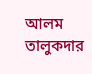আলম তালুকদার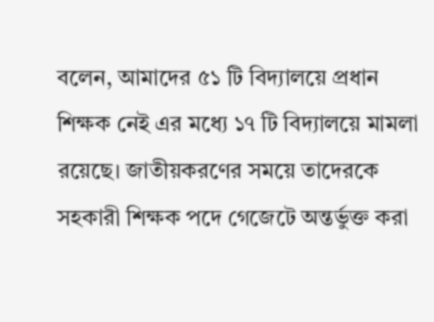বলেন, আমাদের ৫১ টি বিদ্যালয়ে প্রধান শিক্ষক নেই এর মধ্যে ১৭ টি বিদ্যালয়ে মামলা রয়েছে। জাতীয়করণের সময়ে তাদেরকে সহকারী শিক্ষক পদে গেজেটে অন্তর্ভুক্ত করা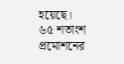হয়েছে। ৬৫ শতাংশ প্রমোশনের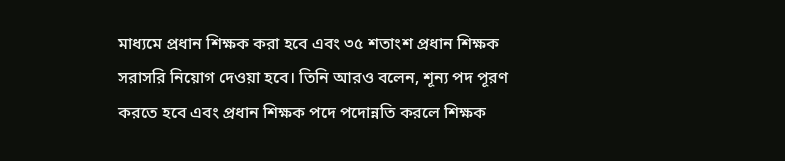মাধ্যমে প্রধান শিক্ষক করা হবে এবং ৩৫ শতাংশ প্রধান শিক্ষক সরাসরি নিয়োগ দেওয়া হবে। তিনি আরও বলেন, শূন্য পদ পূরণ করতে হবে এবং প্রধান শিক্ষক পদে পদোন্নতি করলে শিক্ষক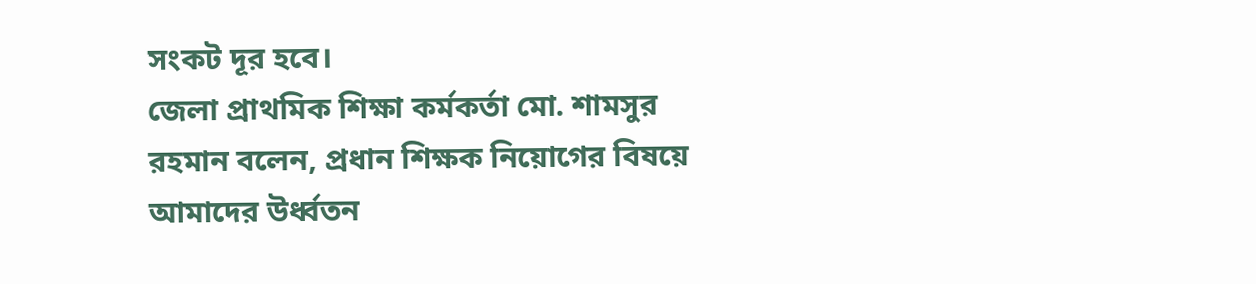সংকট দূর হবে।
জেলা প্রাথমিক শিক্ষা কর্মকর্তা মো. শামসুর রহমান বলেন, প্রধান শিক্ষক নিয়োগের বিষয়ে আমাদের উর্ধ্বতন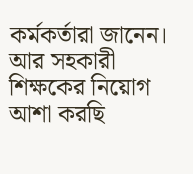কর্মকর্তারা জানেন। আর সহকারী শিক্ষকের নিয়োগ আশা করছি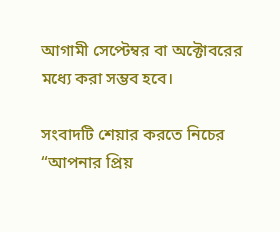আগামী সেপ্টেম্বর বা অক্টোবরের মধ্যে করা সম্ভব হবে।

সংবাদটি শেয়ার করতে নিচের “আপনার প্রিয়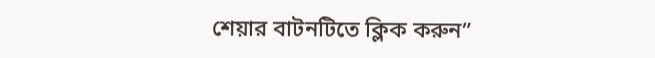শেয়ার বাটনটিতে ক্লিক করুন”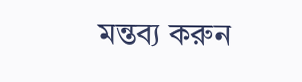মন্তব্য করুন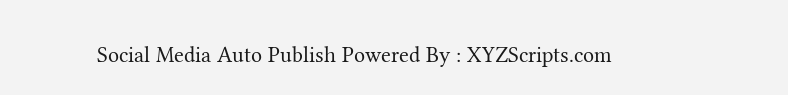Social Media Auto Publish Powered By : XYZScripts.com